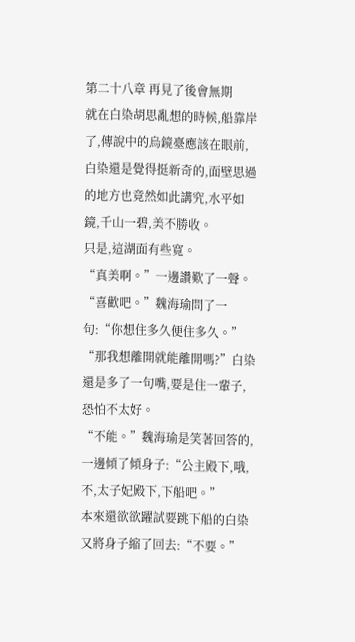第二十八章 再見了後會無期
就在白染胡思亂想的時候,船靠岸了,傳說中的烏鏡臺應該在眼前,白染還是覺得挺新奇的,面壁思過的地方也竟然如此講究,水平如鏡,千山一碧,美不勝收。
只是,這湖面有些寬。
“真美啊。”一邊讚歎了一聲。
“喜歡吧。”魏海瑜問了一句:“你想住多久便住多久。”
“那我想離開就能離開嗎?”白染還是多了一句嘴,要是住一輩子,恐怕不太好。
“不能。”魏海瑜是笑著回答的,一邊傾了傾身子:“公主殿下,哦,不,太子妃殿下,下船吧。”
本來還欲欲躍試要跳下船的白染又將身子縮了回去:“不要。”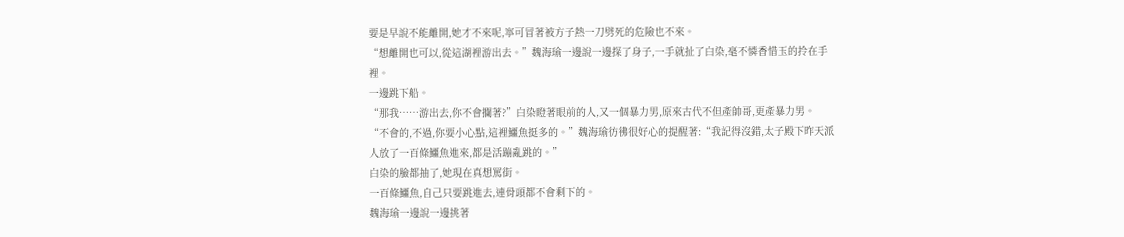要是早說不能離開,她才不來呢,寧可冒著被方子熱一刀劈死的危險也不來。
“想離開也可以,從這湖裡游出去。”魏海瑜一邊說一邊探了身子,一手就扯了白染,毫不憐香惜玉的拎在手裡。
一邊跳下船。
“那我……游出去,你不會攔著?”白染瞪著眼前的人,又一個暴力男,原來古代不但產帥哥,更產暴力男。
“不會的,不過,你要小心點,這裡鱷魚挺多的。”魏海瑜彷彿很好心的提醒著:“我記得沒錯,太子殿下昨天派人放了一百條鱷魚進來,都是活蹦亂跳的。”
白染的臉都抽了,她現在真想罵街。
一百條鱷魚,自己只要跳進去,連骨頭都不會剩下的。
魏海瑜一邊說一邊挑著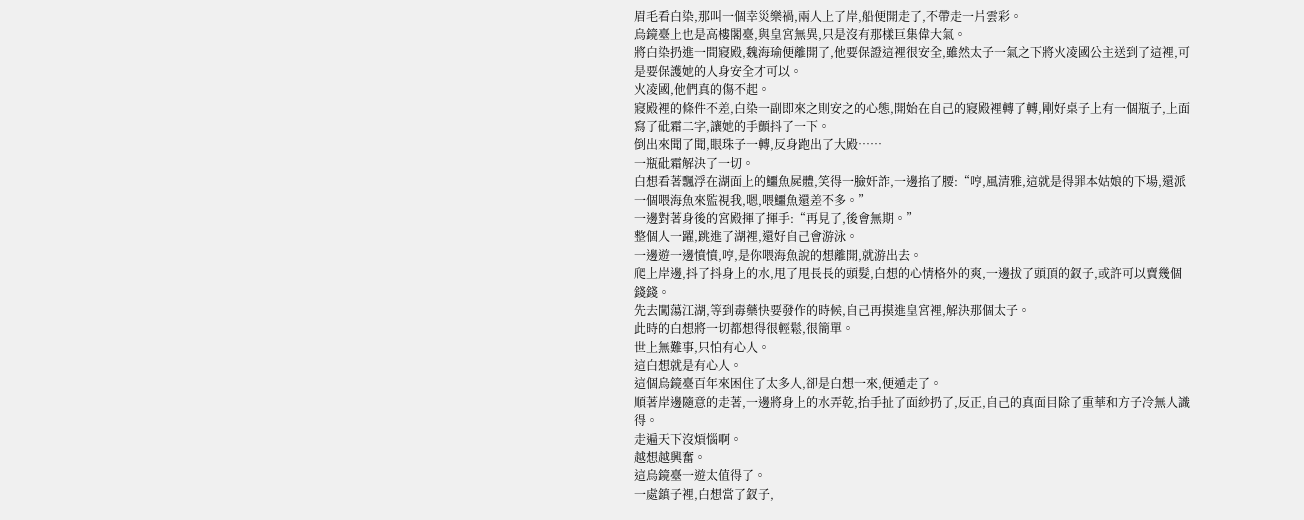眉毛看白染,那叫一個幸災樂禍,兩人上了岸,船便開走了,不帶走一片雲彩。
烏鏡臺上也是高樓閣臺,與皇宮無異,只是沒有那樣巨集偉大氣。
將白染扔進一間寢殿,魏海瑜便離開了,他要保證這裡很安全,雖然太子一氣之下將火凌國公主送到了這裡,可是要保護她的人身安全才可以。
火凌國,他們真的傷不起。
寢殿裡的條件不差,白染一副即來之則安之的心態,開始在自己的寢殿裡轉了轉,剛好桌子上有一個瓶子,上面寫了砒霜二字,讓她的手顫抖了一下。
倒出來聞了聞,眼珠子一轉,反身跑出了大殿……
一瓶砒霜解決了一切。
白想看著飄浮在湖面上的鱷魚屍體,笑得一臉奸詐,一邊掐了腰:“哼,風清雅,這就是得罪本姑娘的下場,還派一個喂海魚來監視我,嗯,喂鱷魚還差不多。”
一邊對著身後的宮殿揮了揮手:“再見了,後會無期。”
整個人一躍,跳進了湖裡,還好自己會游泳。
一邊遊一邊憤憤,哼,是你喂海魚說的想離開,就游出去。
爬上岸邊,抖了抖身上的水,甩了甩長長的頭髮,白想的心情格外的爽,一邊拔了頭頂的釵子,或許可以賣幾個錢錢。
先去闖蕩江湖,等到毒藥快要發作的時候,自己再摸進皇宮裡,解決那個太子。
此時的白想將一切都想得很輕鬆,很簡單。
世上無難事,只怕有心人。
這白想就是有心人。
這個烏鏡臺百年來困住了太多人,卻是白想一來,便遁走了。
順著岸邊隨意的走著,一邊將身上的水弄乾,抬手扯了面紗扔了,反正,自己的真面目除了重華和方子冷無人識得。
走遍天下沒煩惱啊。
越想越興奮。
這烏鏡臺一遊太值得了。
一處鎮子裡,白想當了釵子,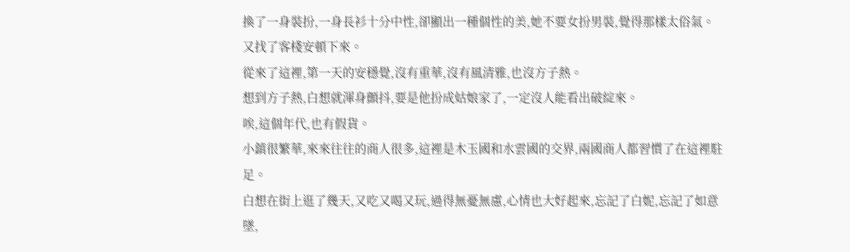換了一身裝扮,一身長衫十分中性,卻顯出一種個性的美,她不要女扮男裝,覺得那樣太俗氣。
又找了客棧安頓下來。
從來了這裡,第一天的安穩覺,沒有重華,沒有風清雅,也沒方子熱。
想到方子熱,白想就渾身顫抖,要是他扮成姑娘家了,一定沒人能看出破綻來。
唉,這個年代,也有假貨。
小鎮很繁華,來來往往的商人很多,這裡是木玉國和水雲國的交界,兩國商人都習慣了在這裡駐足。
白想在街上逛了幾天,又吃又喝又玩,過得無憂無慮,心情也大好起來,忘記了白妮,忘記了如意墜,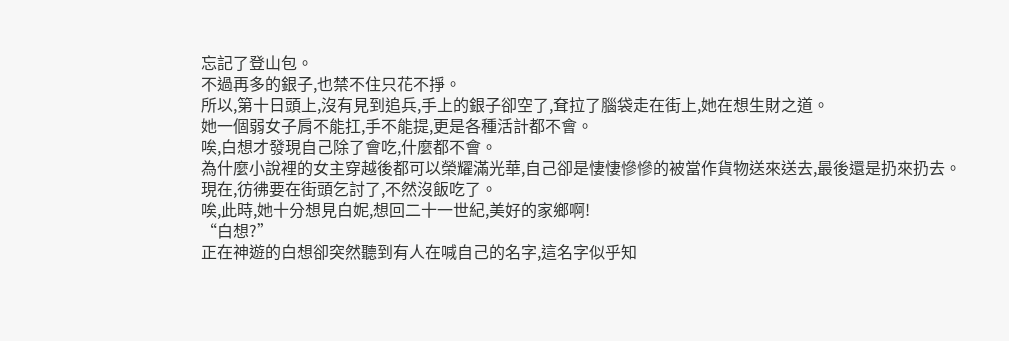忘記了登山包。
不過再多的銀子,也禁不住只花不掙。
所以,第十日頭上,沒有見到追兵,手上的銀子卻空了,耷拉了腦袋走在街上,她在想生財之道。
她一個弱女子肩不能扛,手不能提,更是各種活計都不會。
唉,白想才發現自己除了會吃,什麼都不會。
為什麼小說裡的女主穿越後都可以榮耀滿光華,自己卻是悽悽慘慘的被當作貨物送來送去,最後還是扔來扔去。
現在,彷彿要在街頭乞討了,不然沒飯吃了。
唉,此時,她十分想見白妮,想回二十一世紀,美好的家鄉啊!
“白想?”
正在神遊的白想卻突然聽到有人在喊自己的名字,這名字似乎知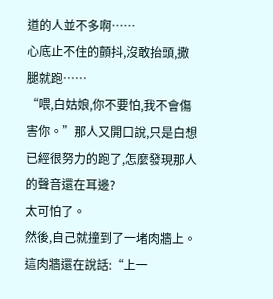道的人並不多啊……
心底止不住的顫抖,沒敢抬頭,撒腿就跑……
“喂,白姑娘,你不要怕,我不會傷害你。”那人又開口說,只是白想已經很努力的跑了,怎麼發現那人的聲音還在耳邊?
太可怕了。
然後,自己就撞到了一堵肉牆上。
這肉牆還在說話:“上一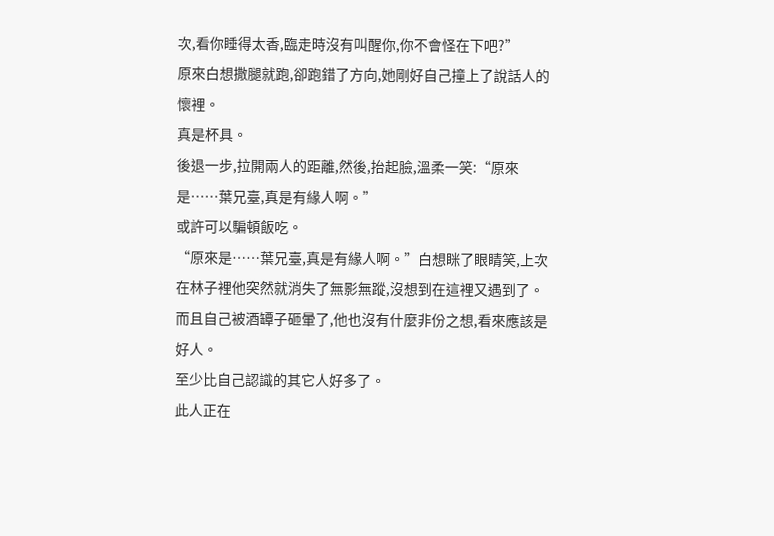次,看你睡得太香,臨走時沒有叫醒你,你不會怪在下吧?”
原來白想撒腿就跑,卻跑錯了方向,她剛好自己撞上了說話人的懷裡。
真是杯具。
後退一步,拉開兩人的距離,然後,抬起臉,溫柔一笑:“原來是……葉兄臺,真是有緣人啊。”
或許可以騙頓飯吃。
“原來是……葉兄臺,真是有緣人啊。”白想眯了眼睛笑,上次在林子裡他突然就消失了無影無蹤,沒想到在這裡又遇到了。
而且自己被酒罈子砸暈了,他也沒有什麼非份之想,看來應該是好人。
至少比自己認識的其它人好多了。
此人正在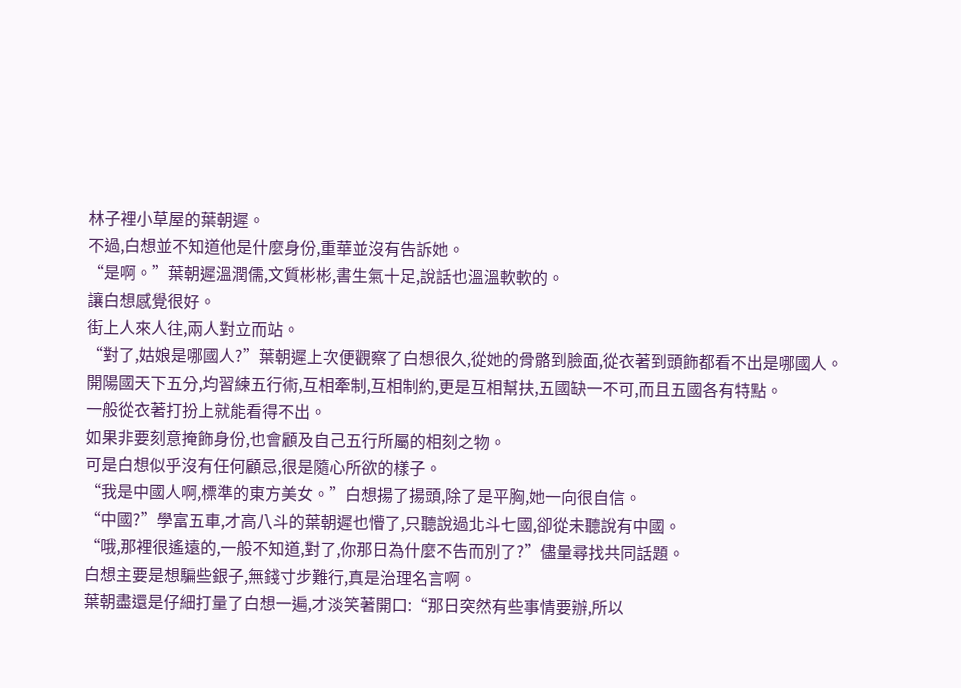林子裡小草屋的葉朝遲。
不過,白想並不知道他是什麼身份,重華並沒有告訴她。
“是啊。”葉朝遲溫潤儒,文質彬彬,書生氣十足,說話也溫溫軟軟的。
讓白想感覺很好。
街上人來人往,兩人對立而站。
“對了,姑娘是哪國人?”葉朝遲上次便觀察了白想很久,從她的骨骼到臉面,從衣著到頭飾都看不出是哪國人。
開陽國天下五分,均習練五行術,互相牽制,互相制約,更是互相幫扶,五國缺一不可,而且五國各有特點。
一般從衣著打扮上就能看得不出。
如果非要刻意掩飾身份,也會顧及自己五行所屬的相刻之物。
可是白想似乎沒有任何顧忌,很是隨心所欲的樣子。
“我是中國人啊,標準的東方美女。”白想揚了揚頭,除了是平胸,她一向很自信。
“中國?”學富五車,才高八斗的葉朝遲也懵了,只聽說過北斗七國,卻從未聽說有中國。
“哦,那裡很遙遠的,一般不知道,對了,你那日為什麼不告而別了?”儘量尋找共同話題。
白想主要是想騙些銀子,無錢寸步難行,真是治理名言啊。
葉朝盡還是仔細打量了白想一遍,才淡笑著開口:“那日突然有些事情要辦,所以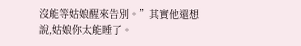沒能等姑娘醒來告別。”其實他還想說,姑娘你太能睡了。